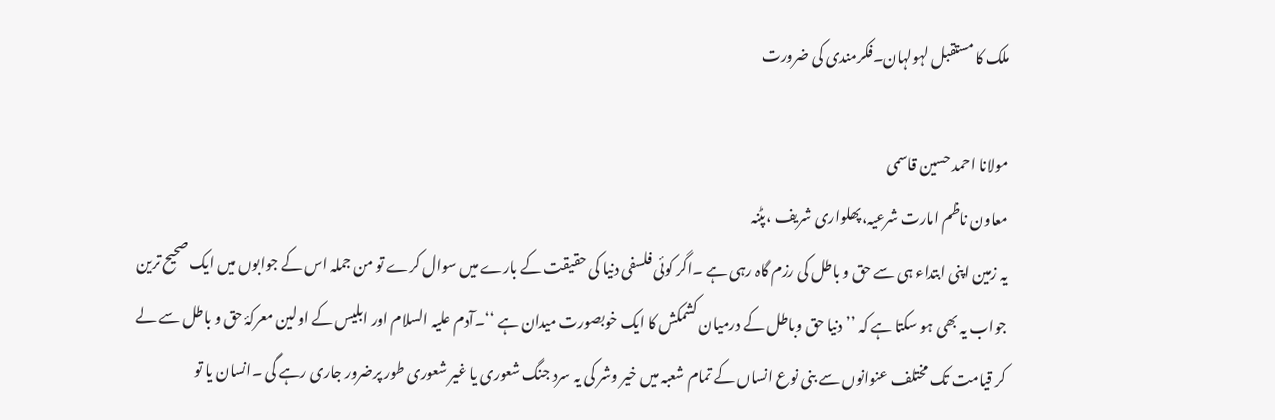ملک کا مستقبل لہولہان۔فکرمندی کی ضرورت

مولانا احمد حسین قاسمی
معاون ناظم امارت شرعیہ،پھلواری شریف ،پٹنہ
یہ زمین اپنی ابتداء ہی سے حق و باطل کی رزم گاہ رہی ہے ۔اگر کوئی فلسفی دنیا کی حقیقت کے بارے میں سوال کرے تو من جملہ اس کے جوابوں میں ایک صحیح ترین جواب یہ بھی ہو سکتا ہے کہ ’’دنیا حق وباطل کے درمیان کشمکش کا ایک خوبصورت میدان ہے ‘‘۔آدم علیہ السلام اور ابلیس کے اولین معرکۂ حق و باطل سے لے کر قیامت تک مختلف عنوانوں سے بنی نوع انساں کے تمام شعبہ میں خیر وشر کی یہ سرد جنگ شعوری یا غیر شعوری طور پرضرور جاری رہے گی ۔انسان یا تو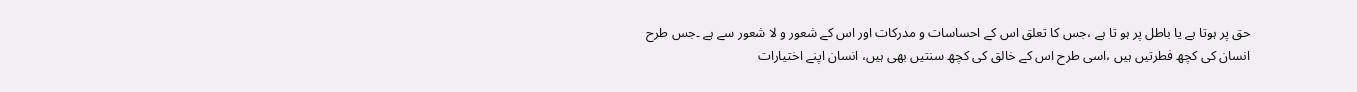حق پر ہوتا ہے یا باطل پر ہو تا ہے ،جس کا تعلق اس کے احساسات و مدرکات اور اس کے شعور و لا شعور سے ہے ۔جس طرح انسان کی کچھ فطرتیں ہیں ،اسی طرح اس کے خالق کی کچھ سنتیں بھی ہیں، انسان اپنے اختیارات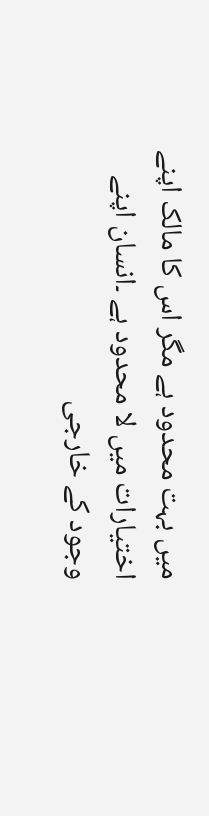میں بہت محدود ہے مگر اس کا مالک اپنے اختیارات میں لا محدود ہے ۔انسان اپنے وجود کے خارجی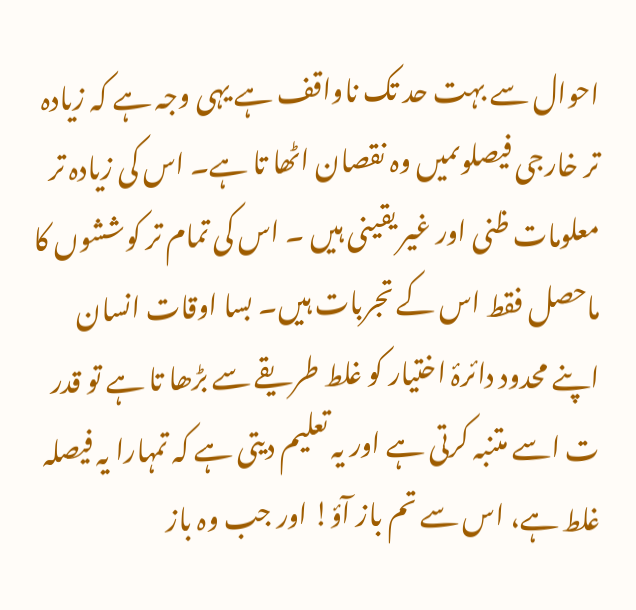احوال سے بہت حد تک ناواقف ہے یہی وجہ ہے کہ زیادہ تر خارجی فیصلوںمیں وہ نقصان اٹھا تا ہے۔ اس کی زیادہ تر معلومات ظنی اور غیر یقینی ہیں ۔ اس کی تمام تر کوششوں کا ماحصل فقط اس کے تجربات ہیں۔ بسا اوقات انسان اپنے محدود دائرۂ اختیار کو غلط طریقے سے بڑھا تا ہے تو قدر ت اسے متنبہ کرتی ہے اور یہ تعلیم دیتی ہے کہ تمہارا یہ فیصلہ غلط ہے، اس سے تم باز آؤ! اور جب وہ باز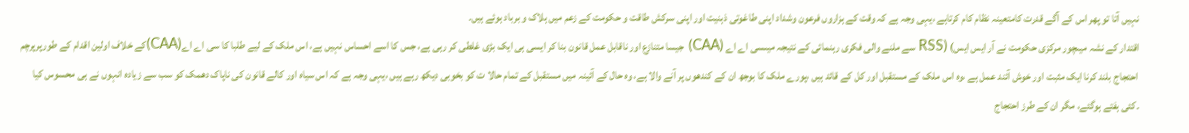نہیں آتا تو پھر اس کے آگے قدرت کامتعینہ نظام کام کرتاہے ،یہی وجہ ہے کہ وقت کے ہزاروں فرعون وشداد اپنی طاغوتی ذہنیت اور اپنی سرکش طاقت و حکومت کے زعم میں ہلاک و برباد ہوئے ہیں۔
اقتدار کے نشہ میںچور مرکزی حکومت نے آر ایس ایس) (RSS سے ملنے والی فکری رہنمائی کے نتیجہ میںسی اے اے (CAA) جیسا متنازع اور ناقابل عمل قانون بنا کر ایسی ہی ایک بڑی غلطی کر رہی ہے، جس کا اسے احساس نہیں ہے، اس ملک کے لیے طلبا کا سی اے اے(CAA)کے خلاف اولین اقدام کے طورپرپرچم احتجاج بلند کرنا ایک مثبت اور خوش آئند عمل ہے ،وہ اس ملک کے مستقبل اور کل کے قائد ہیں ،پورے ملک کا بوجھ ان کے کندھوں پر آنے والا ہے، وہ حال کے آئینہ میں مستقبل کے تمام حالا ت کو بخوبی دیکھ رہے ہیں ،یہی وجہ ہے کہ اس سیاہ اور کالے قانون کی ناپاک دھمک کو سب سے زیادہ انہوں نے ہی محسوس کیا ۔کئی ہفتے ہوگئے، مگر ان کے طرز احتجاج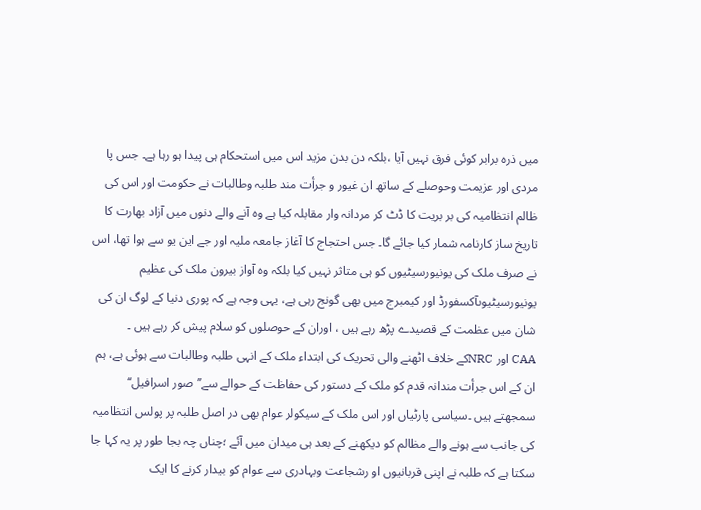میں ذرہ برابر کوئی فرق نہیں آیا ،بلکہ دن بدن مزید اس میں استحکام ہی پیدا ہو رہا ہے۔ جس پا مردی اور عزیمت وحوصلے کے ساتھ ان غیور و جرأت مند طلبہ وطالبات نے حکومت اور اس کی ظالم انتظامیہ کی بر بریت کا ڈٹ کر مردانہ وار مقابلہ کیا ہے وہ آنے والے دنوں میں آزاد بھارت کا تاریخ ساز کارنامہ شمار کیا جائے گا۔ جس احتجاج کا آغاز جامعہ ملیہ اور جے این یو سے ہوا تھا، اس نے صرف ملک کی یونیورسیٹیوں کو ہی متاثر نہیں کیا بلکہ وہ آواز بیرون ملک کی عظیم یونیورسیٹیوںآکسفورڈ اور کیمبرج میں بھی گونج رہی ہے، یہی وجہ ہے کہ پوری دنیا کے لوگ ان کی شان میں عظمت کے قصیدے پڑھ رہے ہیں ، اوران کے حوصلوں کو سلام پیش کر رہے ہیں ۔
CAA اور NRCکے خلاف اٹھنے والی تحریک کی ابتداء ملک کے انہی طلبہ وطالبات سے ہوئی ہے، ہم ان کے اس جرأت مندانہ قدم کو ملک کے دستور کی حفاظت کے حوالے سے’’صور اسرافیل‘‘ سمجھتے ہیں ۔سیاسی پارٹیاں اور اس ملک کے سیکولر عوام بھی در اصل طلبہ پر پولس انتظامیہ کی جانب سے ہونے والے مظالم کو دیکھنے کے بعد ہی میدان میں آئے ؛چناں چہ بجا طور پر یہ کہا جا سکتا ہے کہ طلبہ نے اپنی قربانیوں او رشجاعت وبہادری سے عوام کو بیدار کرنے کا ایک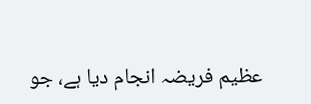عظیم فریضہ انجام دیا ہے، جو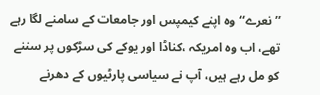’’نعرے‘‘ وہ اپنے کیمپس اور جامعات کے سامنے لگا رہے تھے، اب وہ امریکہ ،کناڈا اور یوکے کی سڑکوں پر سننے کو مل رہے ہیں، آپ نے سیاسی پارٹیوں کے دھرنے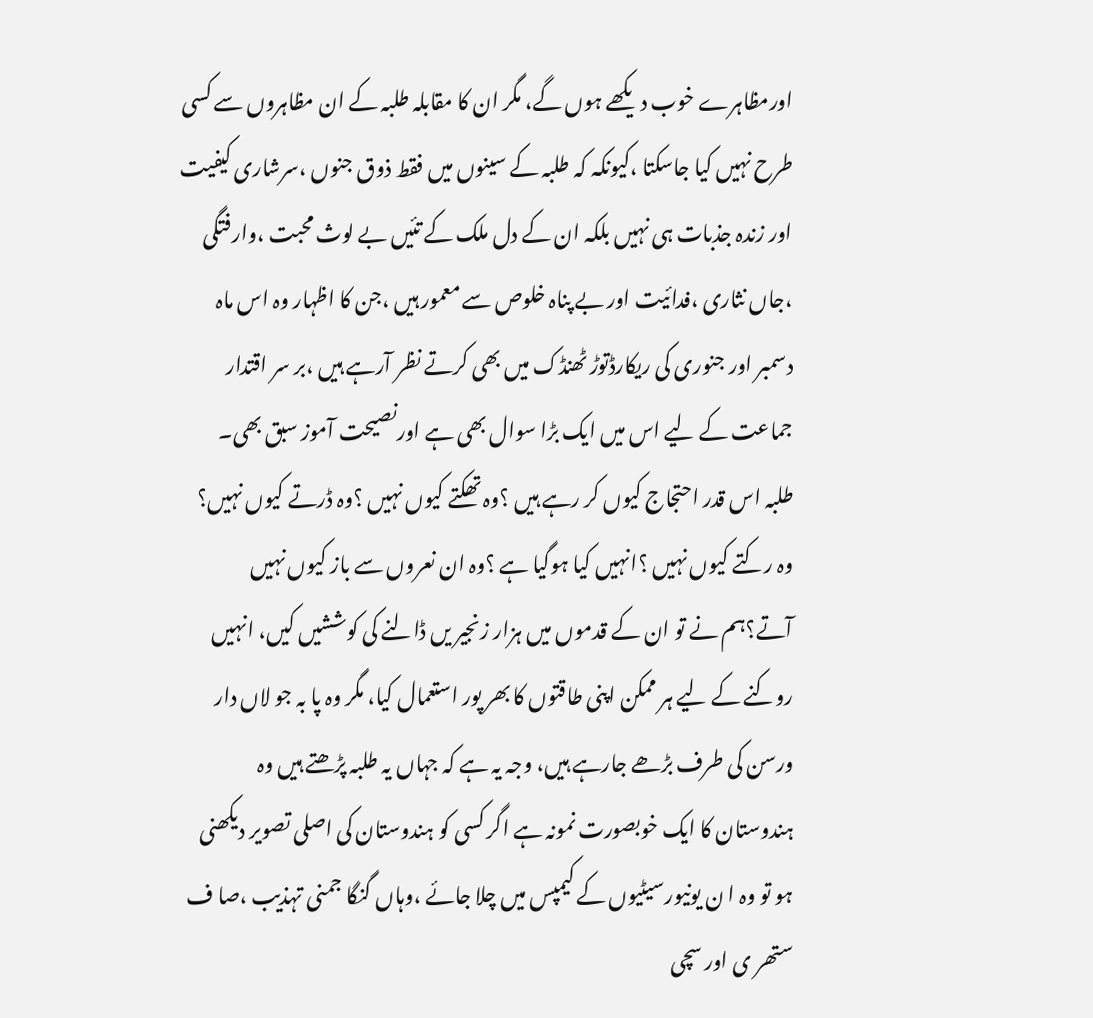اورمظاہرے خوب دیکھے ہوں گے، مگر ان کا مقابلہ طلبہ کے ان مظاہروں سے کسی طرح نہیں کیا جاسکتا ،کیونکہ کہ طلبہ کے سینوں میں فقط ذوق جنوں ،سرشاری کیفیت اور زندہ جذبات ہی نہیں بلکہ ان کے دل ملک کے تئیں بے لوث محبت ،وارفتگی ،جاں نثاری ،فدائیت اور بے پناہ خلوص سے معمور ہیں ،جن کا اظہار وہ اس ماہ دسمبر اور جنوری کی ریکارڈتوڑ ٹھنڈک میں بھی کرتے نظر آرہے ہیں ،بر سر اقتدار جماعت کے لیے اس میں ایک بڑا سوال بھی ہے اورنصیحت آموز سبق بھی۔
طلبہ اس قدر احتجاج کیوں کر رہے ہیں ؟وہ تھکتے کیوں نہیں ؟وہ ڈرتے کیوں نہیں؟ وہ رکتے کیوں نہیں ؟انہیں کیا ہوگیا ہے ؟وہ ان نعروں سے باز کیوں نہیں آتے؟ہم نے تو ان کے قدموں میں ہزار زنجیر یں ڈالنے کی کوششیں کیں، انہیں روکنے کے لیے ہر ممکن اپنی طاقتوں کا بھر پور استعمال کیا، مگر وہ پا بہ جو لاں دار ورسن کی طرف بڑھے جارہے ہیں، وجہ یہ ہے کہ جہاں یہ طلبہ پڑھتے ہیں وہ ہندوستان کا ایک خوبصورت نمونہ ہے اگر کسی کو ہندوستان کی اصلی تصویر دیکھنی ہو تو وہ ا ن یونیورسیٹیوں کے کیمپس میں چلا جائے ،وہاں گنگا جمنی تہذیب ،صا ف ستھر ی اور سچی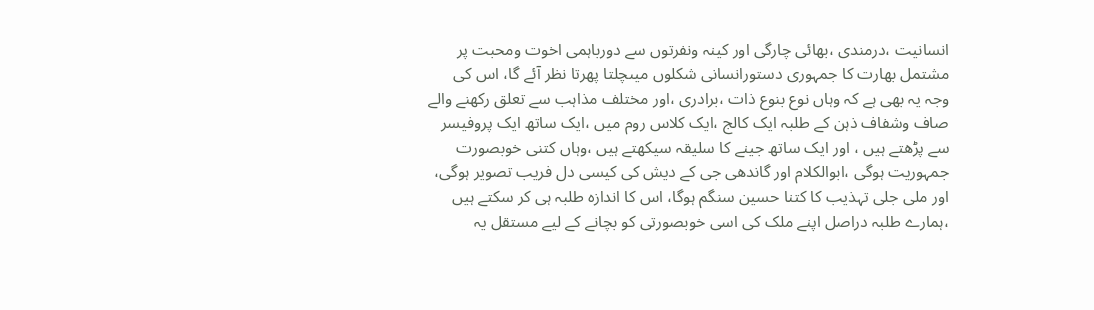انسانیت ،درمندی ،بھائی چارگی اور کینہ ونفرتوں سے دورباہمی اخوت ومحبت پر مشتمل بھارت کا جمہوری دستورانسانی شکلوں میںچلتا پھرتا نظر آئے گا، اس کی وجہ یہ بھی ہے کہ وہاں نوع بنوع ذات ،برادری ،اور مختلف مذاہب سے تعلق رکھنے والے صاف وشفاف ذہن کے طلبہ ایک کالج ،ایک کلاس روم میں ،ایک ساتھ ایک پروفیسر سے پڑھتے ہیں ، اور ایک ساتھ جینے کا سلیقہ سیکھتے ہیں ،وہاں کتنی خوبصورت جمہوریت ہوگی ،ابوالکلام اور گاندھی جی کے دیش کی کیسی دل فریب تصویر ہوگی، اور ملی جلی تہذیب کا کتنا حسین سنگم ہوگا، اس کا اندازہ طلبہ ہی کر سکتے ہیں ،ہمارے طلبہ دراصل اپنے ملک کی اسی خوبصورتی کو بچانے کے لیے مستقل یہ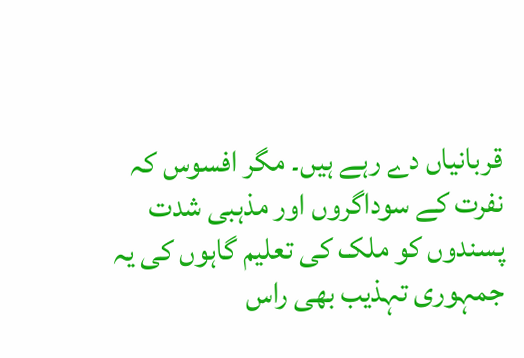قربانیاں دے رہے ہیں۔ مگر افسوس کہ نفرت کے سوداگروں اور مذہبی شدت پسندوں کو ملک کی تعلیم گاہوں کی یہ جمہوری تہذیب بھی راس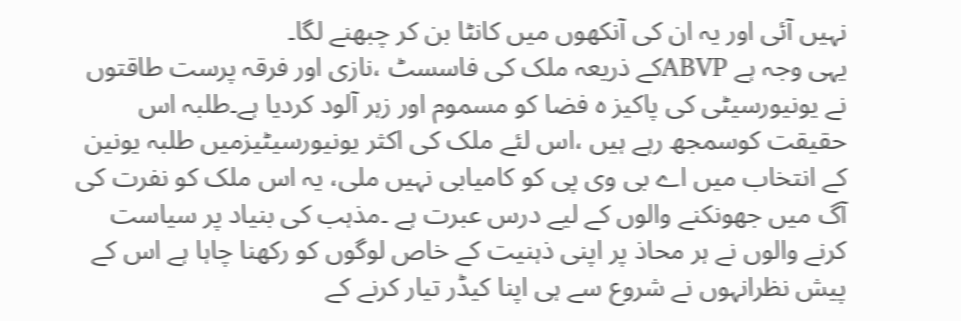نہیں آئی اور یہ ان کی آنکھوں میں کانٹا بن کر چبھنے لگا۔
یہی وجہ ہے ABVPکے ذریعہ ملک کی فاسسٹ ،نازی اور فرقہ پرست طاقتوں نے یونیورسیٹی کی پاکیز ہ فضا کو مسموم اور زہر آلود کردیا ہے۔طلبہ اس حقیقت کوسمجھ رہے ہیں ،اس لئے ملک کی اکثر یونیورسیٹیزمیں طلبہ یونین کے انتخاب میں اے بی وی پی کو کامیابی نہیں ملی، یہ اس ملک کو نفرت کی آگ میں جھونکنے والوں کے لیے درس عبرت ہے ۔مذہب کی بنیاد پر سیاست کرنے والوں نے ہر محاذ پر اپنی ذہنیت کے خاص لوگوں کو رکھنا چاہا ہے اس کے پیش نظرانہوں نے شروع سے ہی اپنا کیڈر تیار کرنے کے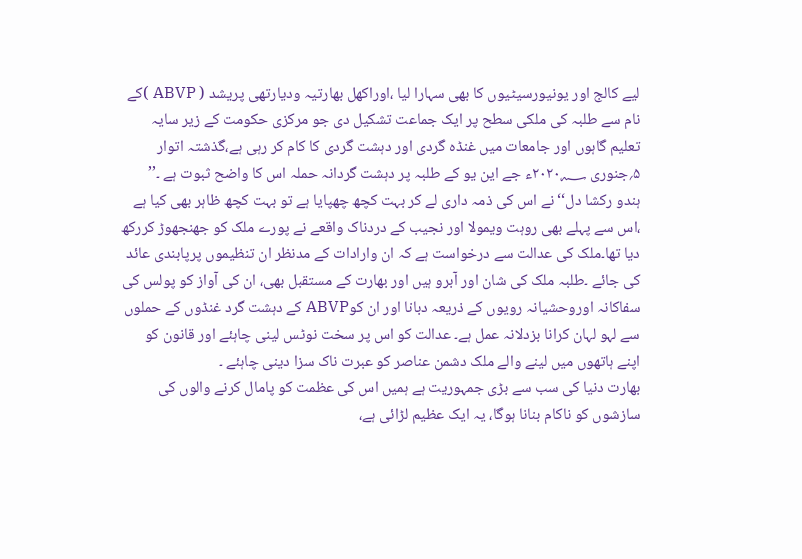لیے کالج اور یونیورسیٹیوں کا بھی سہارا لیا ،اوراکھل بھارتیہ ودیارتھی پریشد ( ABVP )کے نام سے طلبہ کی ملکی سطح پر ایک جماعت تشکیل دی جو مرکزی حکومت کے زیر سایہ تعلیم گاہوں اور جامعات میں غنڈہ گردی اور دہشت گردی کا کام کر رہی ہے،گذشتہ اتوار ۵؍جنوری ۲۰۲۰؁ء جے این یو کے طلبہ پر دہشت گردانہ حملہ اس کا واضح ثبوت ہے ۔’’ ہندو رکشا دل‘‘ نے اس کی ذمہ داری لے کر بہت کچھ چھپایا ہے تو بہت کچھ ظاہر بھی کیا ہے ،اس سے پہلے بھی روہت ویمولا اور نجیب کے دردناک واقعے نے پورے ملک کو جھنجھوڑ کررکھ دیا تھا۔ملک کی عدالت سے درخواست ہے کہ ان وارادات کے مدنظر ان تنظیموں پرپابندی عائد کی جائے ۔طلبہ ملک کی شان اور آبرو ہیں اور بھارت کے مستقبل بھی، ان کی آواز کو پولس کی سفاکانہ اوروحشیانہ رویوں کے ذریعہ دبانا اور ان کوABVP کے دہشت گرد غنڈوں کے حملوں سے لہو لہان کرانا بزدلانہ عمل ہے۔ عدالت کو اس پر سخت نوٹس لینی چاہئے اور قانون کو اپنے ہاتھوں میں لینے والے ملک دشمن عناصر کو عبرت ناک سزا دینی چاہئے ۔
بھارت دنیا کی سب سے بڑی جمہوریت ہے ہمیں اس کی عظمت کو پامال کرنے والوں کی سازشوں کو ناکام بنانا ہوگا، یہ ایک عظیم لڑائی ہے،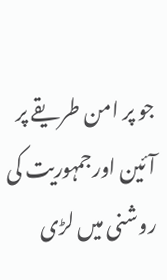جو پر امن طریقے پر آئین اورجمہوریت کی روشنی میں لڑی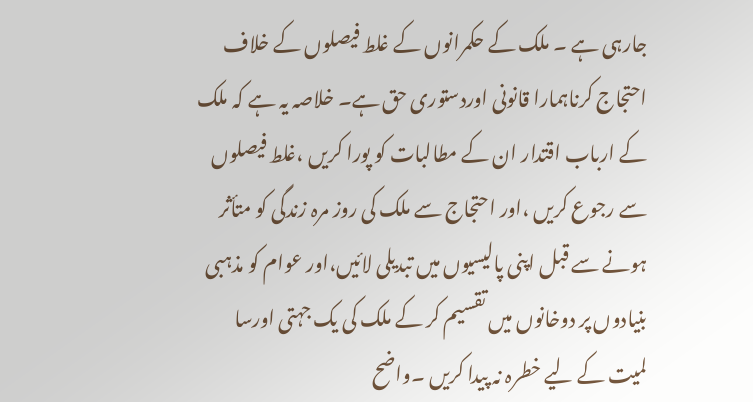جارہی ہے ۔ ملک کے حکمرانوں کے غلط فیصلوں کے خلاف احتجاج کرناہمارا قانونی اوردستوری حق ہے۔ خلاصہ یہ ہے کہ ملک کے ارباب اقتدار ان کے مطالبات کو پورا کریں ،غلط فیصلوں سے رجوع کریں ،اور احتجاج سے ملک کی روز مرہ زندگی کو متأثر ہونے سے قبل اپنی پالیسیوں میں تبدیلی لائیں،اور عوام کو مذہبی بنیادوں پر دوخانوں میں تقسیم کر کے ملک کی یک جہتی اورسا لمیت کے لیے خطرہ نہ پیدا کریں ۔واضح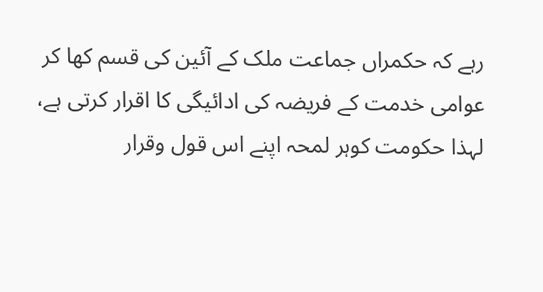رہے کہ حکمراں جماعت ملک کے آئین کی قسم کھا کر عوامی خدمت کے فریضہ کی ادائیگی کا اقرار کرتی ہے، لہذا حکومت کوہر لمحہ اپنے اس قول وقرار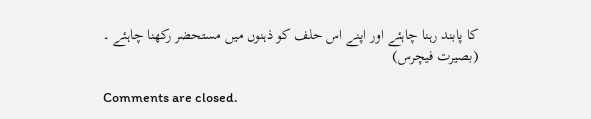کا پابند رہنا چاہئے اور اپنے اس حلف کو ذہنوں میں مستحضر رکھنا چاہئے ۔
(بصیرت فیچرس)

Comments are closed.